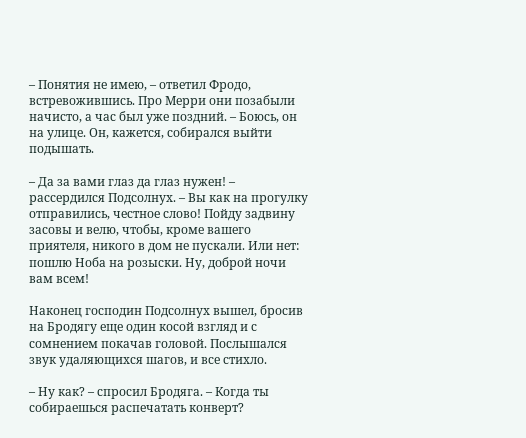– Понятия не имею, – ответил Фродо, встревожившись. Про Мерри они позабыли начисто, а час был уже поздний. – Боюсь, он на улице. Он, кажется, собирался выйти подышать.

– Да за вами глаз да глаз нужен! – рассердился Подсолнух. – Вы как на прогулку отправились, честное слово! Пойду задвину засовы и велю, чтобы, кроме вашего приятеля, никого в дом не пускали. Или нет: пошлю Ноба на розыски. Ну, доброй ночи вам всем!

Наконец господин Подсолнух вышел, бросив на Бродягу еще один косой взгляд и с сомнением покачав головой. Послышался звук удаляющихся шагов, и все стихло.

– Ну как? – спросил Бродяга. – Когда ты собираешься распечатать конверт?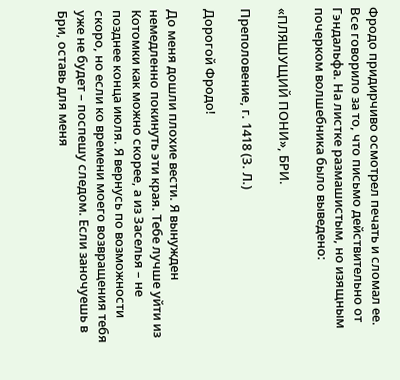Фродо придирчиво осмотрел печать и сломал ее. Все говорило за то, что письмо действительно от Гэндальфа. На листке размашистым, но изящным почерком волшебника было выведено:

«ПЛЯШУЩИЙ ПОНИ», БРИ.

Преполовение, г. 1418 (З. Л.)

Дорогой Фродо!

До меня дошли плохие вести. Я вынужден немедленно покинуть эти края. Тебе лучше уйти из Котомки как можно скорее, а из Заселья – не позднее конца июля. Я вернусь по возможности скоро, но если ко времени моего возвращения тебя уже не будет – поспешу следом. Если заночуешь в Бри, оставь для меня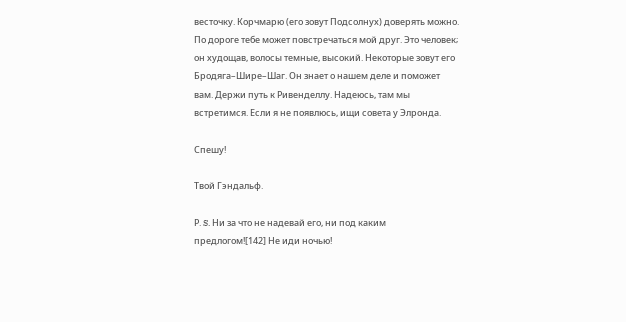весточку. Корчмарю (его зовут Подсолнух) доверять можно. По дороге тебе может повстречаться мой друг. Это человек; он худощав, волосы темные, высокий. Некоторые зовут его Бродяга–Шире–Шаг. Он знает о нашем деле и поможет вам. Держи путь к Ривенделлу. Надеюсь, там мы встретимся. Если я не появлюсь, ищи совета у Элронда.

Спешу!

Твой Гэндальф.

Р. S. Ни за что не надевай его, ни под каким предлогом![142] Не иди ночью!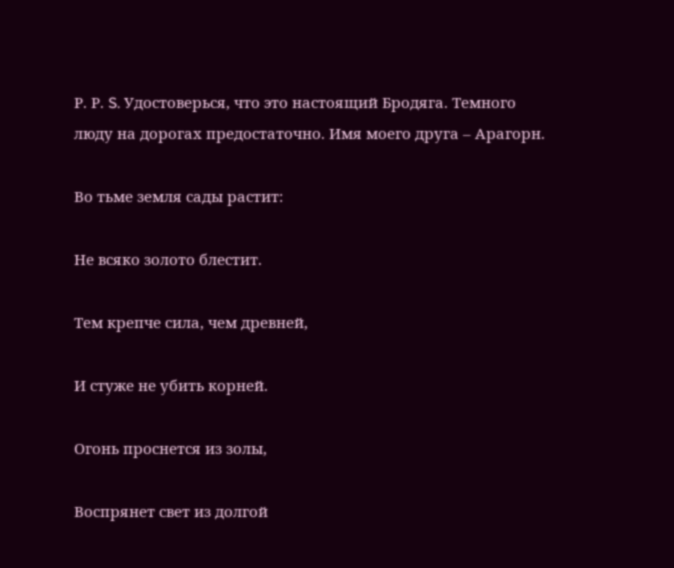Р. Р. S. Удостоверься, что это настоящий Бродяга. Темного люду на дорогах предостаточно. Имя моего друга – Арагорн.

Во тьме земля сады растит:

Не всяко золото блестит.

Тем крепче сила, чем древней,

И стуже не убить корней.

Огонь проснется из золы,

Воспрянет свет из долгой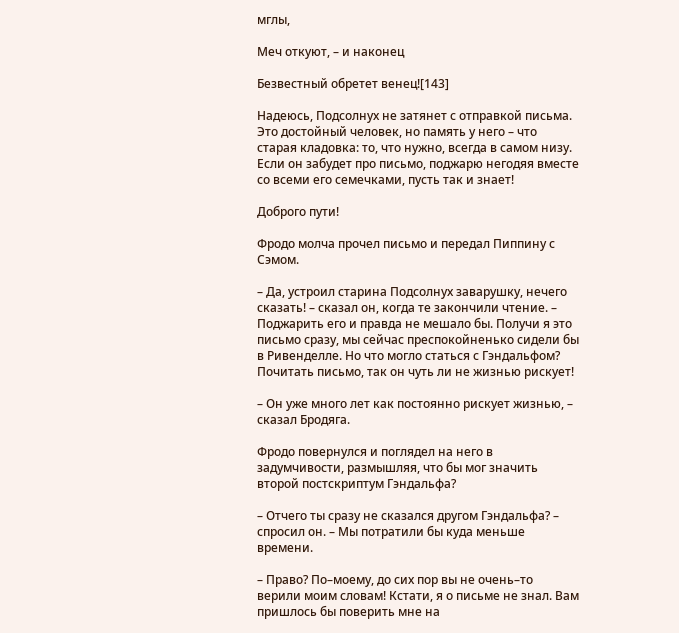мглы,

Меч откуют, – и наконец

Безвестный обретет венец![143]

Надеюсь, Подсолнух не затянет с отправкой письма. Это достойный человек, но память у него – что старая кладовка: то, что нужно, всегда в самом низу. Если он забудет про письмо, поджарю негодяя вместе со всеми его семечками, пусть так и знает!

Доброго пути!

Фродо молча прочел письмо и передал Пиппину с Сэмом.

– Да, устроил старина Подсолнух заварушку, нечего сказать! – сказал он, когда те закончили чтение. – Поджарить его и правда не мешало бы. Получи я это письмо сразу, мы сейчас преспокойненько сидели бы в Ривенделле. Но что могло статься с Гэндальфом? Почитать письмо, так он чуть ли не жизнью рискует!

– Он уже много лет как постоянно рискует жизнью, – сказал Бродяга.

Фродо повернулся и поглядел на него в задумчивости, размышляя, что бы мог значить второй постскриптум Гэндальфа?

– Отчего ты сразу не сказался другом Гэндальфа? – спросил он. – Мы потратили бы куда меньше времени.

– Право? По–моему, до сих пор вы не очень–то верили моим словам! Кстати, я о письме не знал. Вам пришлось бы поверить мне на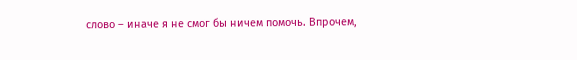слово – иначе я не смог бы ничем помочь. Впрочем,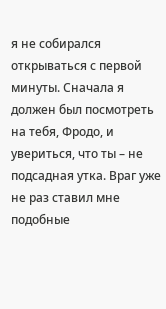я не собирался открываться с первой минуты. Сначала я должен был посмотреть на тебя, Фродо, и увериться, что ты – не подсадная утка. Враг уже не раз ставил мне подобные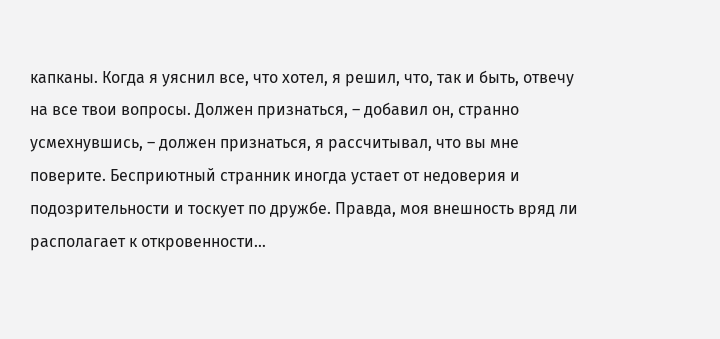капканы. Когда я уяснил все, что хотел, я решил, что, так и быть, отвечу на все твои вопросы. Должен признаться, – добавил он, странно усмехнувшись, – должен признаться, я рассчитывал, что вы мне поверите. Бесприютный странник иногда устает от недоверия и подозрительности и тоскует по дружбе. Правда, моя внешность вряд ли располагает к откровенности…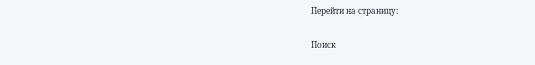Перейти на страницу:

Поиск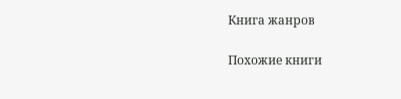Книга жанров

Похожие книги